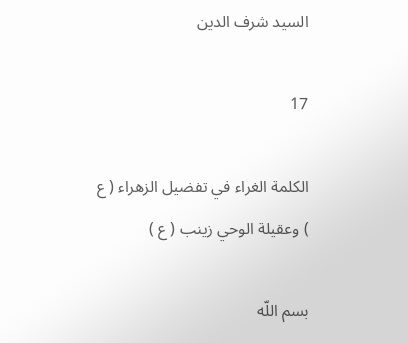السيد شرف الدين

17

الكلمة الغراء في تفضيل الزهراء ( ع ) وعقيلة الوحي زينب ( ع )

بسم اللّه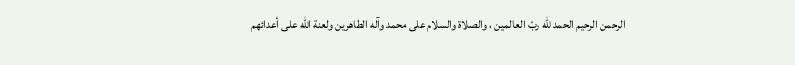الرحمن الرحيم الحمد للّه ربّ العالمين ، والصلاة والسلام على محمد وآله الطاهرين ولعنة اللّه على أعدائهم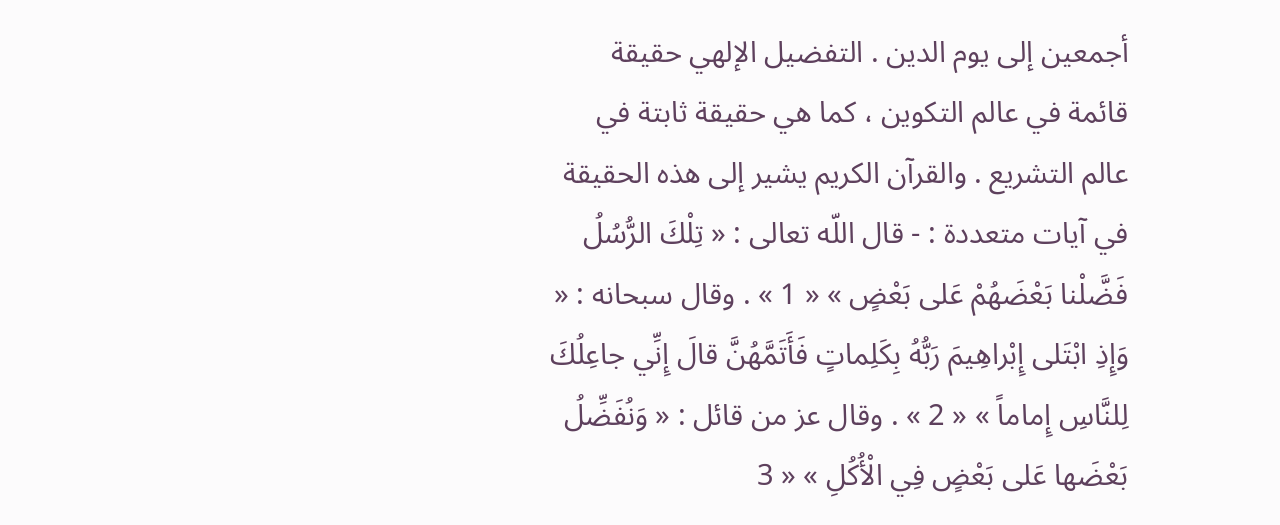أجمعين إلى يوم الدين . التفضيل الإلهي حقيقة قائمة في عالم التكوين ، كما هي حقيقة ثابتة في عالم التشريع . والقرآن الكريم يشير إلى هذه الحقيقة في آيات متعددة : - قال اللّه تعالى : « تِلْكَ الرُّسُلُ فَضَّلْنا بَعْضَهُمْ عَلى بَعْضٍ » « 1 » . وقال سبحانه : « وَإِذِ ابْتَلى إِبْراهِيمَ رَبُّهُ بِكَلِماتٍ فَأَتَمَّهُنَّ قالَ إِنِّي جاعِلُكَ لِلنَّاسِ إِماماً » « 2 » . وقال عز من قائل : « وَنُفَضِّلُ بَعْضَها عَلى بَعْضٍ فِي الْأُكُلِ » « 3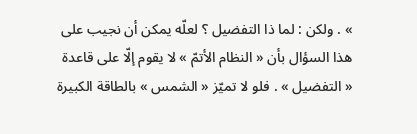» . ولكن : لما ذا التفضيل ؟ لعلّه يمكن أن نجيب على هذا السؤال بأن « النظام الأتمّ » لا يقوم إلّا على قاعدة « التفضيل » . فلو لا تميّز « الشمس » بالطاقة الكبيرة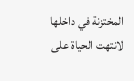المختزنة في داخلها لانتهت الحياة على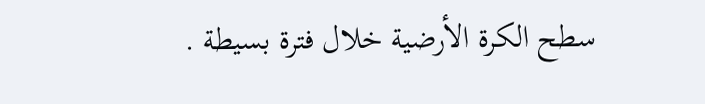سطح الكرة الأرضية خلال فترة بسيطة .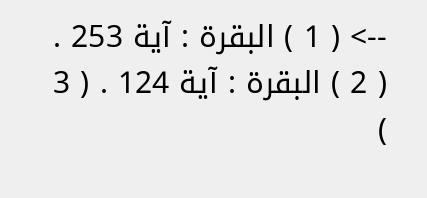--> ( 1 ) البقرة : آية 253 . ( 2 ) البقرة : آية 124 . ( 3 )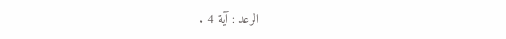الرعد : آية 4 .